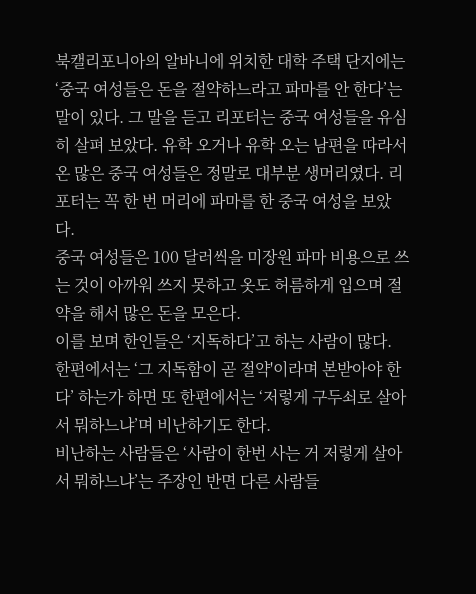북캘리포니아의 알바니에 위치한 대학 주택 단지에는 ‘중국 여성들은 돈을 절약하느라고 파마를 안 한다’는 말이 있다. 그 말을 듣고 리포터는 중국 여성들을 유심히 살펴 보았다. 유학 오거나 유학 오는 남편을 따라서 온 많은 중국 여성들은 정말로 대부분 생머리였다. 리포터는 꼭 한 번 머리에 파마를 한 중국 여성을 보았다.
중국 여성들은 100 달러씩을 미장원 파마 비용으로 쓰는 것이 아까워 쓰지 못하고 옷도 허름하게 입으며 절약을 해서 많은 돈을 모은다.
이를 보며 한인들은 ‘지독하다’고 하는 사람이 많다. 한편에서는 ‘그 지독함이 곧 절약'이라며 본받아야 한다’ 하는가 하면 또 한편에서는 ‘저렇게 구두쇠로 살아서 뭐하느냐’며 비난하기도 한다.
비난하는 사람들은 ‘사람이 한번 사는 거 저렇게 살아서 뭐하느냐’는 주장인 반면 다른 사람들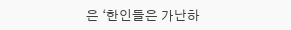은 ‘한인들은 가난하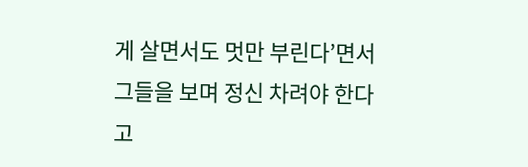게 살면서도 멋만 부린다’면서 그들을 보며 정신 차려야 한다고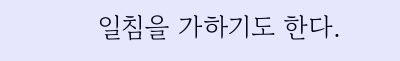일침을 가하기도 한다.